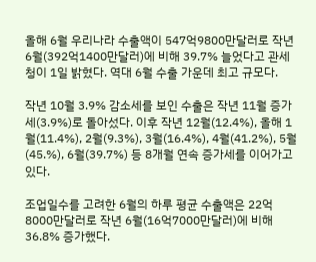올해 6월 우리나라 수출액이 547억9800만달러로 작년 6월(392억1400만달러)에 비해 39.7% 늘었다고 관세청이 1일 밝혔다. 역대 6월 수출 가운데 최고 규모다.

작년 10월 3.9% 감소세를 보인 수출은 작년 11월 증가세(3.9%)로 돌아섰다. 이후 작년 12월(12.4%), 올해 1월(11.4%), 2월(9.3%), 3월(16.4%), 4월(41.2%), 5월(45.%), 6월(39.7%) 등 8개월 연속 증가세를 이어가고 있다.

조업일수를 고려한 6월의 하루 평균 수출액은 22억8000만달러로 작년 6월(16억7000만달러)에 비해 36.8% 증가했다.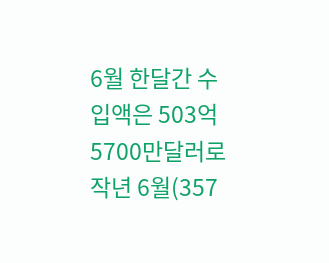6월 한달간 수입액은 503억5700만달러로 작년 6월(357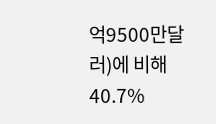억9500만달러)에 비해 40.7%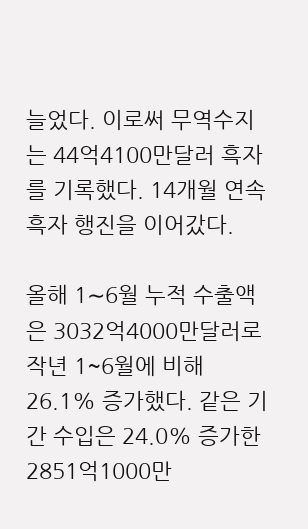늘었다. 이로써 무역수지는 44억4100만달러 흑자를 기록했다. 14개월 연속 흑자 행진을 이어갔다.

올해 1∼6월 누적 수출액은 3032억4000만달러로 작년 1~6월에 비해 26.1% 증가했다. 같은 기간 수입은 24.0% 증가한 2851억1000만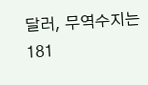달러, 무역수지는 181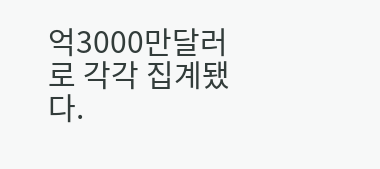억3000만달러로 각각 집계됐다.